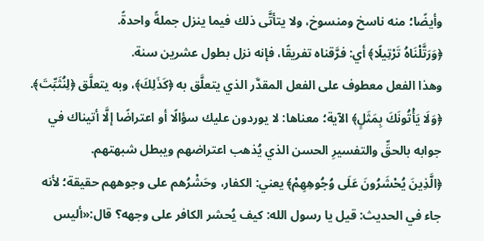وأيضًا؛ منه ناسخ ومنسوخ، ولا يتأتَّى ذلك فيما ينزل جملةً واحدةً.
﴿وَرَتَّلْنَاهُ تَرْتِيلًا﴾ أي: فرَّقناه تفريقًا، فإنه نزل بطول عشرين سنة.
وهذا الفعل معطوف على الفعل المقدَّر الذي يتعلَّق به ﴿كَذَلِكَ﴾، وبه يتعلَّق ﴿لِنُثَبِّتَ﴾.
﴿وَلَا يَأْتُونَكَ بِمَثَلٍ﴾ الآية؛ معناها: لا يوردون عليك سؤالًا أو اعتراضًا إلَّا أتيناك في جوابه بالحقِّ والتفسيرِ الحسن الذي يُذهب اعتراضهم ويبطل شبهتهم.
﴿الَّذِينَ يُحْشَرُونَ عَلَى وُجُوهِهِمْ﴾ يعني: الكفار، وحَشْرُهم على وجوههم حقيقة؛ لأنه جاء في الحديث: قيل يا رسول الله: كيف يُحشر الكافر على وجهه؟ قال:«أليس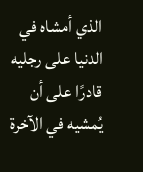الذي أمشاه في الدنيا على رجليه قادرًا على أن يُمشيه في الآخرة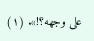على وجهه؟!». (١)